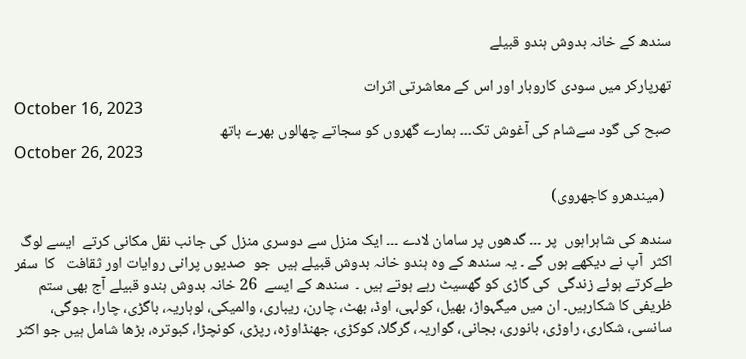سندھ کے خانہ بدوش ہندو قبیلے

تھرپارکر میں سودی کاروبار اور اس کے معاشرتی اثرات
October 16, 2023
صبح کی گود سےشام کی آغوش تک۔۔۔ ہمارے گھروں کو سجاتے چھالوں بھرے ہاتھ
October 26, 2023

  (میندھرو کاجھروی)

سندھ کی شاہراہوں  پر ۔۔۔ گدھوں پر سامان لادے ۔۔۔ ایک منزل سے دوسری منزل کی جانب نقل مکانی کرتے  ایسے لوگ اکثر  آپ نے دیکھے ہوں گے ۔ یہ سندھ کے وہ ہندو خانہ بدوش قبیلے ہیں  جو  صدیوں پرانی روایات اور ثقافت   کا  سفر طےکرتے ہوئے زندگی  کی گاڑی کو گھسیٹ رہے ہوتے ہیں ۔  سندھ کے ایسے  26 خانہ بدوش ہندو قبیلے آج بھی ستم ظریفی کا شکارہیں۔ ان میں میگہواڑ، بھیل، کولہی، اوڈ، بھٹ، چارن، ریباری، والمیکی، لوہاریہ، باگڑی، چارا، جوگی، سانسی، شکاری، راوڑی، بانوری، بجانی، گواریہ، گرگلا، کوکڑی، جھنڈاوڑہ، رپڑی، کونچڑا، کبوترہ، بڑھا شامل ہیں جو اکثر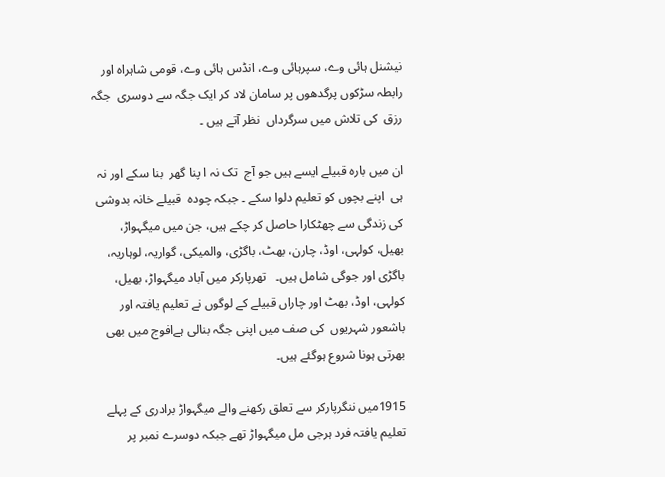نیشنل ہائی وے، سپرہائی وے، انڈس ہائی وے، قومی شاہراہ اور رابطہ سڑکوں پرگدھوں پر سامان لاد کر ایک جگہ سے دوسری  جگہ رزق  کی تلاش میں سرگرداں  نظر آتے ہیں ۔

ان میں بارہ قبیلے ایسے ہیں جو آج  تک نہ ا پنا گھر  بنا سکے اور نہ ہی  اپنے بچوں کو تعلیم دلوا سکے ۔ جبکہ چودہ  قبیلے خانہ بدوشی کی زندگی سے چھٹکارا حاصل کر چکے ہیں، جن میں میگہواڑ، بھیل، کولہی، اوڈ، چارن، بھٹ، باگڑی، والمیکی، گواریہ، لوہاریہ، باگڑی اور جوگی شامل ہیں۔   تھرپارکر میں آباد میگہواڑ، بھیل، کولہی، اوڈ، بھٹ اور چاراں قبیلے کے لوگوں نے تعلیم یافتہ اور  باشعور شہریوں  کی صف میں اپنی جگہ بنالی ہےافوج میں بھی بھرتی ہونا شروع ہوگئے ہیں۔

1915میں ننگرپارکر سے تعلق رکھنے والے میگہواڑ برادری کے پہلے تعلیم یافتہ فرد ہرجی مل میگہواڑ تھے جبکہ دوسرے نمبر پر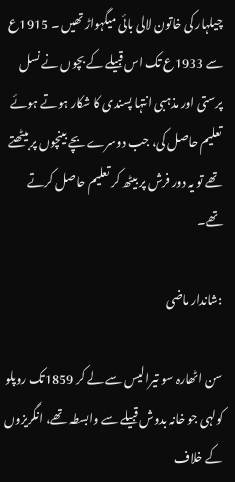چیلہار کی خاتون لالی بائی میگہواڑ تھیں ۔ 1915ع سے 1933ع تک اس قبیلے کے بچوں نے نسل پرستی اور مذہبی انتہا پسندی کا شکار ہوتے ہوئے تعلیم حاصل کی، جب دوسرے بچے بینچوں پر بیٹھتے تھے تو یہ دور فرش پر بیٹھ کر تعلیم حاصل کرتے تھے۔

:شاندار ماضی

سن اٹھارہ سو تیرالیس سے لے کر 1859تک روپلو کولہی جو خانہ بدوش قبیلے سے وابسطہ تھے، انگریزوں کے خلاف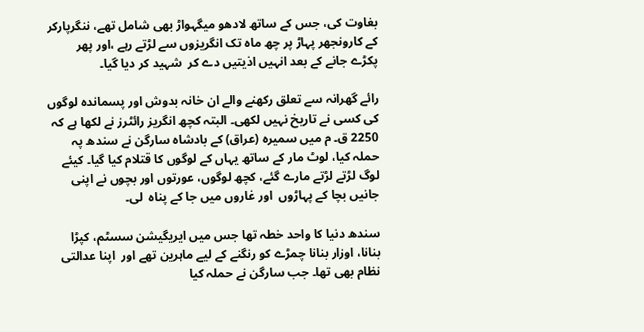بغاوت کی، جس کے ساتھ لادھو میگہواڑ بھی شامل تھے، ننگرپارکر کے کارونجھر پہاڑ پر چھ ماہ تک انگریزوں سے لڑتے رہے ،اور پھر  پکڑے جانے کے بعد انہیں اذیتیں دے کر  شہید کر دیا گیا۔

رائے گھرانہ سے تعلق رکھنے والے ان خانہ بدوش اور پسماندہ لوگوں کی کسی نے تاریخ نہیں لکھی۔ البتہ کچھ انگریز رائٹرز نے لکھا ہے کہ 2250 ق۔ م میں سمیرہ (عراق) کے بادشاہ سارگن نے سندھ پہ حملہ کیا، لوٹ مار کے ساتھ یہاں کے لوگوں کا قتلام کیا گیا۔ کیئے لوگ لڑتے لڑتے مارے گئے، کچھ لوگوں، عورتوں اور بچوں نے اپنی جانیں بچا کے پہاڑوں  اور غاروں میں جا کے پناہ  لی۔

سندھ دنیا کا واحد خطہ تھا جس میں ایریگیشن سسٹم، کپڑا بنانا، اوزار بنانا چمڑے کو رنگنے کے لیے ماہرین تھے اور  اپنا عدالتی نظام بھی تھا۔ جب سارگن نے حملہ کیا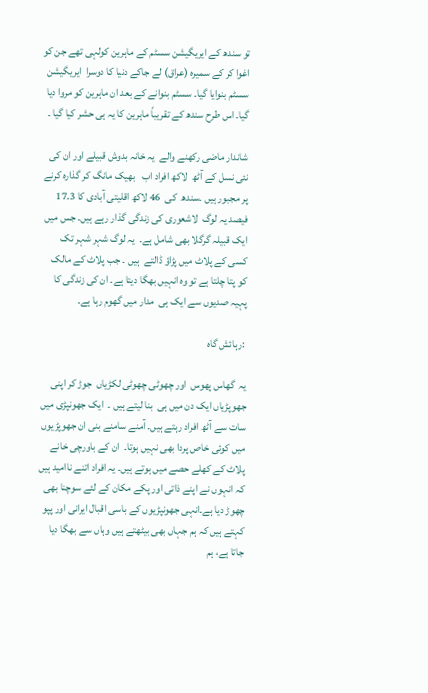تو سندھ کے ایریگیشن سسٹم کے ماہرین کولہی تھے جن کو اغوا کر کے سمیرہ (عراق) لے جاکے دنیا کا دوسرا  ایریگیشن سسٹم بنوایا گیا۔ سسٹم بنوانے کے بعد ان ماہرین کو مروا دیا گیا۔ اس طرح سندھ کے تقریباً ماہرین کا یہ ہی حشر کیا گیا ۔

شاندار ماضی رکھنے والے  یہ خانہ بدوش قبیلے اور ان کی  نئی نسل کے آٹھ  لاکھ افراد اب   بھیک مانگ کر گذارہ کرنے پر مجبور ہیں ۔سندھ  کی  46 لاکھ اقلیتی آبادی کا 17.3 فیصد یہ لوگ  لاشعوری کی زندگی گذار رہے ہیں۔ جس میں ایک قبیلہ گرگلا بھی شامل ہے۔  یہ لوگ شہر شہر تک کسی کے پلاٹ میں پڑاؤ ڈالتے  ہیں ۔ جب پلاٹ کے مالک کو پتا چلتا ہے تو وہ انہیں بھگا دیتا ہے۔ ان کی زندگی کا  پہیہ صدیوں سے ایک ہی  مدار میں گھوم رہا ہے۔

 :رہائش گاہ

یہ  گھاس پھوس  اور چھوٹی چھوٹی لکڑیاں  جوڑ کر اپنی جھوپڑیاں ایک دن میں ہی  بنا لیتے ہیں ۔  ایک جھونپڑی میں سات سے آٹھ افراد رہتے ہیں۔ آمنے سامنے بنی ان جھوپڑیوں میں کوئی خاص پردا بھی نہیں ہوتا۔  ان کے باورچی خانے پلاٹ کے کھلے حصے میں ہوتے ہیں۔ یہ افراد اتنے ناامید ہیں کہ انہوں نے اپنے ذاتی اور پکے مکان کے لئے سوچنا بھی چھوڑ دیا ہے۔انہی جھونپڑیوں کے باسی اقبال ایرانی اور پپو کہتے ہیں کہ ہم جہاں بھی بیٹھتے ہیں وہاں سے بھگا دیا جاتا ہے، ہم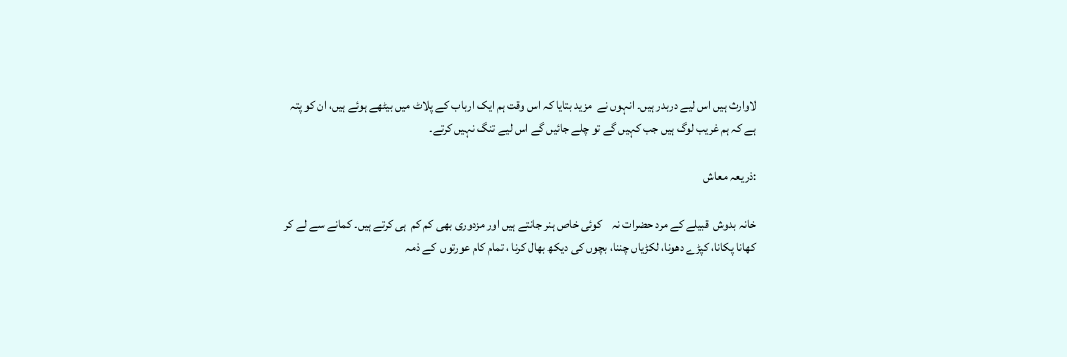لاوارث ہیں اس لیے دربدر ہیں۔ انہوں نے  مزید بتایا کہ اس وقت ہم ایک ارباب کے پلاٹ میں بیٹھے ہوئے ہیں، ان کو پتہ ہے کہ ہم غریب لوگ ہیں جب کہیں گے تو چلے جائیں گے اس لیے تنگ نہیں کرتے۔

:ذریعہ معاش

خانہ بدوش  قبیلے کے مرد حضرات نہ    کوئی خاص ہنر جانتے ہیں اور مزدوری بھی کم کم  ہی کرتے ہیں۔ کمانے سے لے کر کھانا پکانا، کپڑے دھونا، لکڑیاں چننا، بچوں کی دیکھ بھال کرنا ، تمام کام عورتوں  کے ذمہ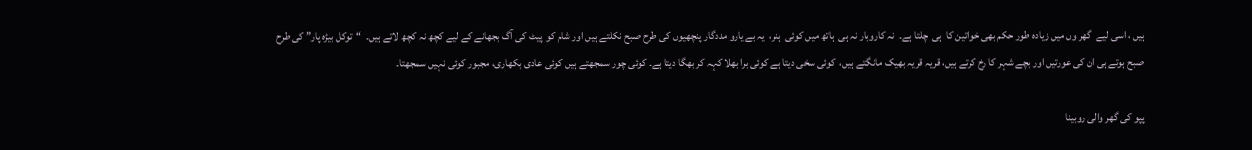ہیں ، اسی لیے  گھر وں میں زیادہ طور حکم بھی خواتین کا  ہی  چلتا ہے۔  نہ کاروبار نہ ہی  ہاتھ میں کوئی  ہنر،  یہ بے یارو مددگار پنچھیوں کی طرح صبح نکلتے ہیں اور شام کو  پیٹ کی آگ بجھانے کے لیے کچھ نہ کچھ لاتے ہیں۔  “توکل بیڑہ پار” کی طرح صبح ہوتے ہی ان کی عورتیں اور بچے شہر کا رخ کرتے ہیں، قریہ قریہ بھیک مانگتے ہیں،  کوئی سخی دیتا ہے کوئی برا بھلا کہہ کر بھگا دیتا ہے۔ کوئی چور سمجھتے ہیں کوئی عادی بکھاری، مجبور کوئی نہیں سمجھتا۔

پپو کی گھر والی روبینا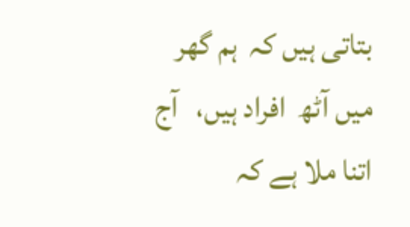بتاتی ہیں کہ  ہم گھر میں آٹھ  افراد ہیں،   آج اتنا ملا ہے کہ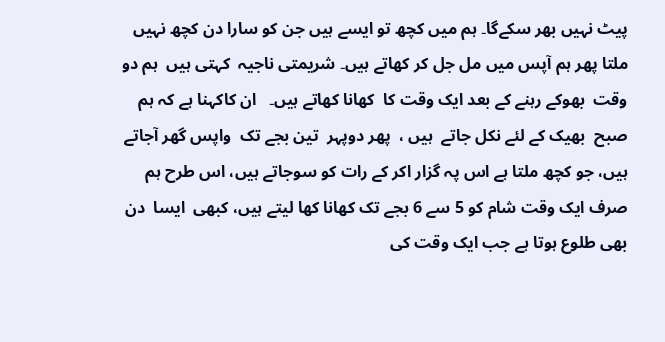پیٹ نہیں بھر سکےگا۔ ہم میں کچھ تو ایسے ہیں جن کو سارا دن کچھ نہیں ملتا پھر ہم آپس میں مل جل کر کھاتے ہیں۔ شریمتی ناجیہ  کہتی ہیں  ہم دو وقت  بھوکے رہنے کے بعد ایک وقت کا  کھانا کھاتے ہیں۔   ان کاکہنا ہے کہ ہم  صبح  بھیک کے لئے نکل جاتے  ہیں ،  پھر دوپہر  تین بجے تک  واپس گھر آجاتے ہیں، جو کچھ ملتا ہے اس پہ گزار اکر کے رات کو سوجاتے ہیں، اس طرح ہم صرف ایک وقت شام کو 5 سے 6 بجے تک کھانا کھا لیتے ہیں، کبھی  ایسا  دن بھی طلوع ہوتا ہے جب ایک وقت کی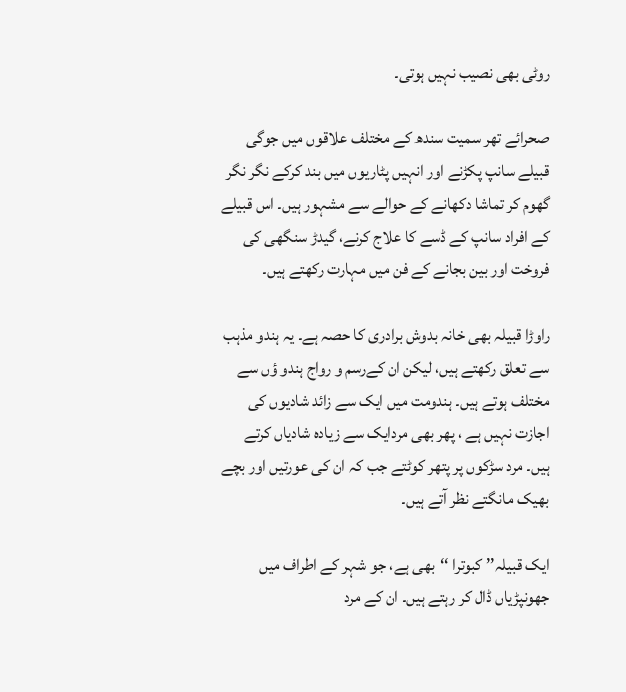روٹی بھی نصیب نہیں ہوتی۔

صحرائے تھر سمیت سندھ کے مختلف علاقوں میں جوگی قبیلے سانپ پکڑنے اور انہیں پٹاریوں میں بند کرکے نگر نگر گھوم کر تماشا دکھانے کے حوالے سے مشہور ہیں۔ اس قبیلے کے افراد سانپ کے ڈسے کا علاج کرنے، گیدڑ سنگھی کی فروخت اور بین بجانے کے فن میں مہارت رکھتے ہیں۔

راوڑا قبیلہ بھی خانہ بدوش برادری کا حصہ ہے۔ یہ ہندو مذہب سے تعلق رکھتے ہیں، لیکن ان کےرسم و رواج ہندو ؤں سے مختلف ہوتے ہیں۔ ہندومت میں ایک سے زائد شادیوں کی اجازت نہیں ہے ، پھر بھی مردایک سے زیادہ شادیاں کرتے ہیں۔ مرد سڑکوں پر پتھر کوٹتے جب کہ ان کی عورتیں اور بچے بھیک مانگتے نظر آتے ہیں۔

ایک قبیلہ’’ کبوترا ‘‘بھی ہے، جو شہر کے اطراف میں جھونپڑیاں ڈال کر رہتے ہیں۔ ان کے مرد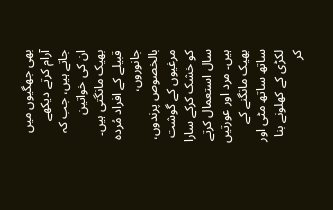بھی جھگیوں میں آرام کرتے دیکھے جاتے ہیں، جب کہ ان کی خواتین بھیک مانگتی ہیں۔ قبیلے کے افراد مُردہ جانوروں، بالخصوص پرندوں، مرغیوں کے گوشت کو خشک کرکے سارا سال استعمال کرتے ہیں۔ مرد اور عورتیں بھیک مانگنے کے ساتھ ساتھ مٹی اور لکڑی کے کھلونے بنا کر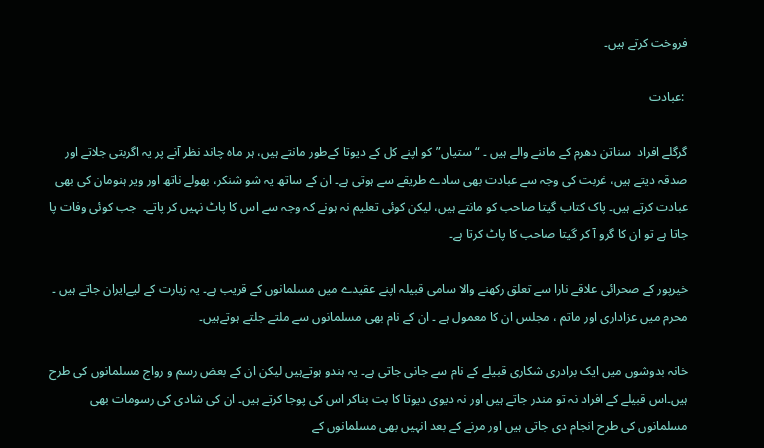فروخت کرتے ہیں۔

 :عبادت

گرگلے افراد  سناتن دھرم کے ماننے والے ہیں ۔ “ستیاں” کو اپنے کل کے دیوتا کےطور مانتے ہیں، ہر ماہ چاند نظر آنے پر یہ اگربتی جلاتے اور صدقہ دیتے ہیں، غربت کی وجہ سے عبادت بھی سادے طریقے سے ہوتی ہے۔ ان کے ساتھ یہ شو شنکر، بھولے ناتھ اور ویر ہنومان کی بھی عبادت کرتے ہیں۔ پاک کتاب گیتا صاحب کو مانتے ہیں، لیکن کوئی تعلیم نہ ہونے کہ وجہ سے اس کا پاٹ نہیں کر پاتے۔  جب کوئی وفات پا جاتا ہے تو ان کا گرو آ کر گیتا صاحب کا پاٹ کرتا ہے۔

خیرپور کے صحرائی علاقے نارا سے تعلق رکھنے والا سامی قبیلہ اپنے عقیدے میں مسلمانوں کے قریب ہے۔ یہ زیارت کے لیےایران جاتے ہیں ۔ محرم میں عزاداری اور ماتم ، مجلس ان کا معمول ہے ۔ ان کے نام بھی مسلمانوں سے ملتے جلتے ہوتےہیں۔

خانہ بدوشوں میں ایک برادری شکاری قبیلے کے نام سے جانی جاتی ہے۔ یہ ہندو ہوتےہیں لیکن ان کے بعض رسم و رواج مسلمانوں کی طرح ہیں۔اس قبیلے کے افراد نہ تو مندر جاتے ہیں اور نہ دیوی دیوتا کا بت بناکر اس کی پوجا کرتے ہیں۔ ان کی شادی کی رسومات بھی مسلمانوں کی طرح انجام دی جاتی ہیں اور مرنے کے بعد انہیں بھی مسلمانوں کے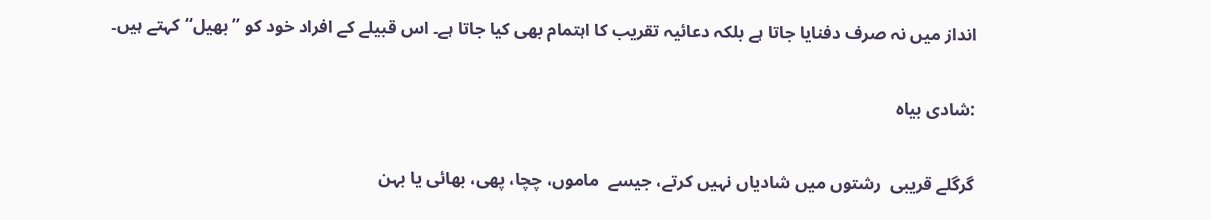انداز میں نہ صرف دفنایا جاتا ہے بلکہ دعائیہ تقریب کا اہتمام بھی کیا جاتا ہے۔ اس قبیلے کے افراد خود کو ’’بھیل‘‘کہتے ہیں۔

:شادی بیاہ

گرگلے قریبی  رشتوں میں شادیاں نہیں کرتے، جیسے  ماموں، چچا، پھی، بھائی یا بہن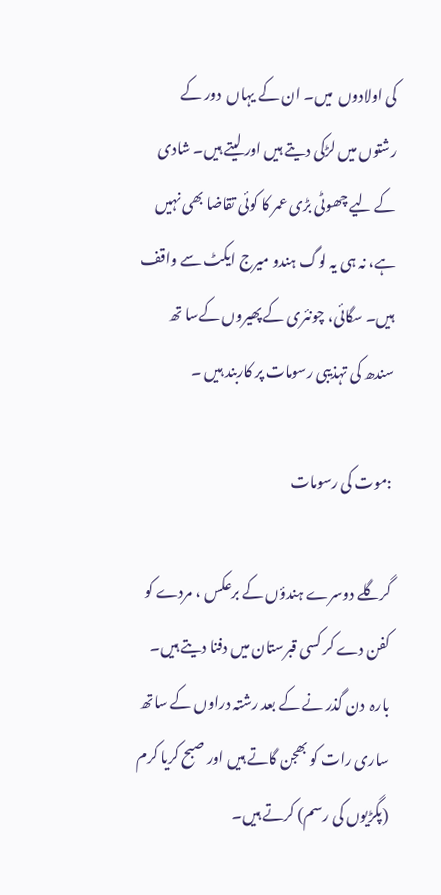کی اولادوں  میں۔ ان کے یہاں  دور کے رشتوں میں لڑکی دیتے ہیں اور لیتے ہیں۔ شادی کے لیے چھوٹی بڑی عمر کا کوئی تقاضا بھی نہیں ہے، نہ ہی یہ لوگ ہندو میرج ایکٹ سے واقف ہیں۔ سگائی، چونئری کے پھیروں کےسا تھ سندھ کی تہذیبی رسومات پر کاربند ہیں ۔

:موت کی رسومات

گرگلے دوسرے ہندؤں کے برعکس ، مردے کو کفن دے کر کسی قبرستان میں دفنا دیتے ہیں۔ بارہ  دن گذر نے کے بعد رشتہ دراوں کے ساتھ ساری رات کو بھجن گاتے ہیں اور صبح کریا کرم (پگڑیوں کی رسم) کرتے ہیں۔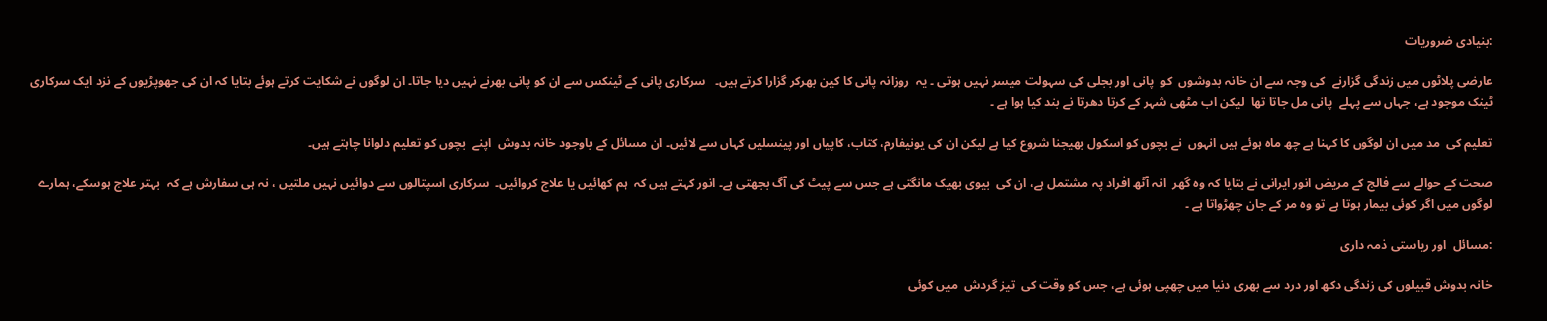:بنیادی ضروریات

عارضی پلاٹوں میں زندگی گزارنے  کی وجہ سے ان خانہ بدوشوں  کو  پانی اور بجلی کی سہولت میسر نہیں ہوتی ۔ یہ  روزانہ پانی کا کین بھرکر گزارا کرتے ہیں۔   سرکاری پانی کے ٹینکس سے ان کو پانی بھرنے نہیں دیا جاتا۔ ان لوگوں نے شکایت کرتے ہوئے بتایا کہ ان کی جھوپڑیوں کے نزد ایک سرکاری ٹینک موجود ہے، جہاں سے پہلے  پانی مل جاتا تھا  لیکن اب مٹھی شہر کے کرتا دھرتا نے بند کیا ہوا ہے ۔

تعلیم کی  مد میں ان لوگوں کا کہنا ہے چھ ماہ ہوئے ہیں انہوں  نے بچوں کو اسکول بھیجنا شروع کیا ہے لیکن ان کی یونیفارم، کتاب، کاپیاں اور پینسلیں کہاں سے لائیں۔ ان مسائل کے باوجود خانہ بدوش  اپنے  بچوں کو تعلیم دلوانا چاہتے ہیں۔

صحت کے حوالے سے فالج کے مریض انور ایرانی نے بتایا کہ وہ گھر  انہ آٹھ افراد پہ مشتمل ہے، ان کی  بیوی بھیک مانگتی ہے جس سے پیٹ کی آگ بجھتی ہے۔ انور کہتے ہیں کہ  ہم کھائیں یا علاج کروائیں۔  سرکاری اسپتالوں سے دوائیں نہیں ملتیں ، نہ ہی سفارش ہے کہ  بہتر علاج ہوسکے، ہمارے لوگوں میں اگر کوئی بیمار ہوتا ہے تو وہ مر کے جان چھڑواتا ہے ۔

:مسائل  اور ریاستی ذمہ داری

خانہ بدوش قبیلوں کی زندگی دکھ اور درد سے بھری دنیا میں چھپی ہوئی ہے، جس کو وقت کی  تیز گردش  میں کوئی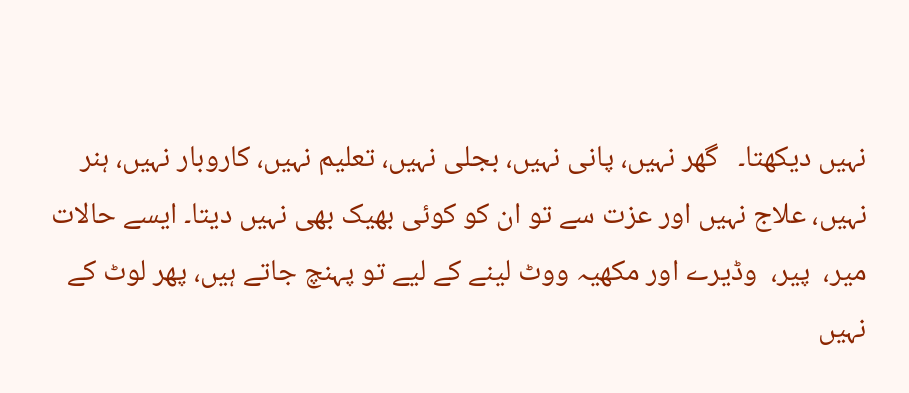نہیں دیکھتا۔   گھر نہیں، پانی نہیں، بجلی نہیں، تعلیم نہیں، کاروبار نہیں، ہنر نہیں، علاج نہیں اور عزت سے تو ان کو کوئی بھیک بھی نہیں دیتا۔ ایسے حالات میر،  پیر،  وڈیرے اور مکھیہ ووٹ لینے کے لیے تو پہنچ جاتے ہیں، پھر لوٹ کے نہیں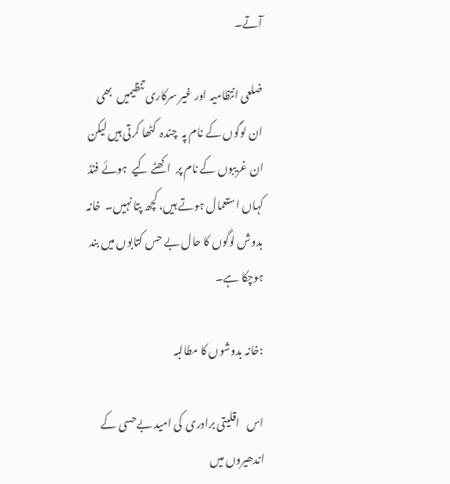آتے۔

ضلعی انتظامیہ اور غیر سرکاری تنظیمیں  بھی  ان لوگوں کے نام پہ  چندہ  کٹھا کرتی ہیں لیکن ان غریبوں کے نام پر  اکھٹے کیے  ہوئے فنڈ کہاں استعمال ہوتے ہیں، کچھ پتا نہیں۔  خانہ بدوش لوگوں کا حال بے حس کتابوں میں بند ہوچکا ہے۔

:خانہ بدوشوں کا مطالبہ

اس   اقلیتی برادری  کی امید بےحسی کے اندھیروں میں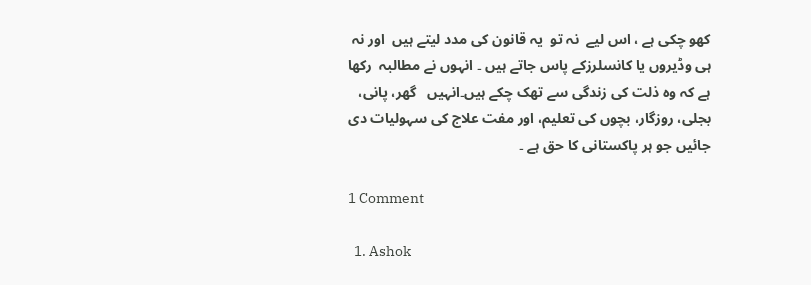کھو چکی ہے ، اس لیے  نہ تو  یہ قانون کی مدد لیتے ہیں  اور نہ ہی وڈیروں یا کانسلرزکے پاس جاتے ہیں ۔ انہوں نے مطالبہ  رکھا ہے کہ وہ ذلت کی زندگی سے تھک چکے ہیں۔انہیں   گھر، پانی، بجلی، روزگار، بچوں کی تعلیم، اور مفت علاج کی سہولیات دی جائیں جو ہر پاکستانی کا حق ہے ۔

1 Comment

  1. Ashok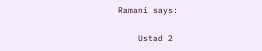Ramani says:

    Ustad 2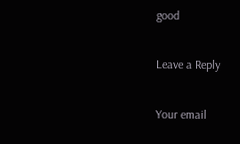good

Leave a Reply

Your email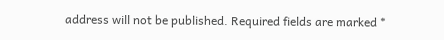address will not be published. Required fields are marked *